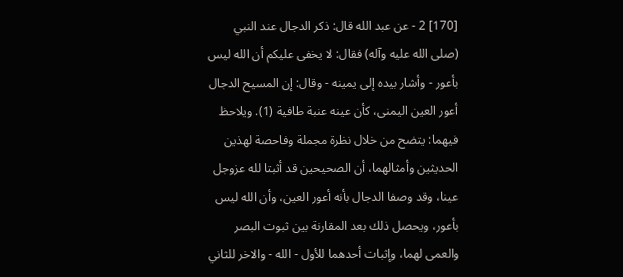[170] 2 - عن عبد الله قال: ذكر الدجال عند النبي (صلى الله عليه وآله) فقال: لا يخفى عليكم أن الله ليس بأعور - وأشار بيده إلى يمينه - وقال: إن المسيح الدجال أعور العين اليمنى، كأن عينه عنبة طافية (1). ويلاحظ فيهما: يتضح من خلال نظرة مجملة وفاحصة لهذين الحديثين وأمثالهما، أن الصحيحين قد أثبتا لله عزوجل عينا، وقد وصفا الدجال بأنه أعور العين، وأن الله ليس بأعور، ويحصل ذلك بعد المقارنة بين ثبوت البصر والعمى لهما، وإثبات أحدهما للأول - الله - والاخر للثاني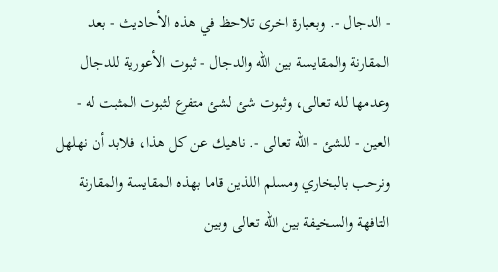- الدجال -. وبعبارة اخرى تلاحظ في هذه الأحاديث - بعد المقارنة والمقايسة بين الله والدجال - ثبوت الأعورية للدجال وعدمها لله تعالى، وثبوت شئ لشئ متفرع لثبوت المثبت له - العين - للشئ - الله تعالى -. ناهيك عن كل هذا، فلابد أن نهلهل ونرحب بالبخاري ومسلم اللذين قاما بهذه المقايسة والمقارنة التافهة والسخيفة بين الله تعالى وبين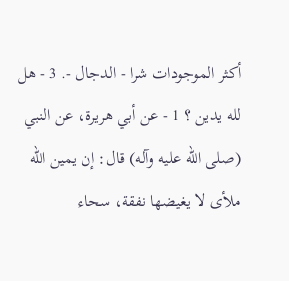أكثر الموجودات شرا - الدجال -. 3 - هل لله يدين ؟ 1 - عن أبي هريرة، عن النبي (صلى الله عليه وآله) قال: إن يمين الله ملأى لا يغيضها نفقة، سحاء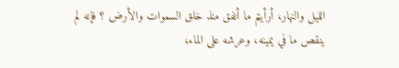الليل والنهار، أرأيتم ما أنفق منذ خلق السموات والأرض ؟ فإنه لم ينقص ما في يمينه، وعرشه على الماء،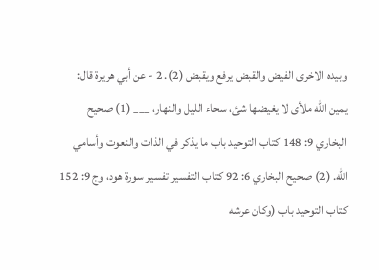وبيده الاخرى الفيض والقبض يرفع ويقبض (2). 2 - عن أبي هريرة قال: يمين الله ملأى لا يغيضها شئ، سحاء الليل والنهار، ___ (1) صحيح البخاري 9: 148 كتاب التوحيد باب ما يذكر في الذات والنعوت وأسامي الله. (2) صحيح البخاري 6: 92 كتاب التفسير تفسير سورة هود، وج 9: 152 كتاب التوحيد باب (وكان عرشه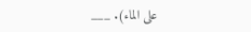على الماء). ___